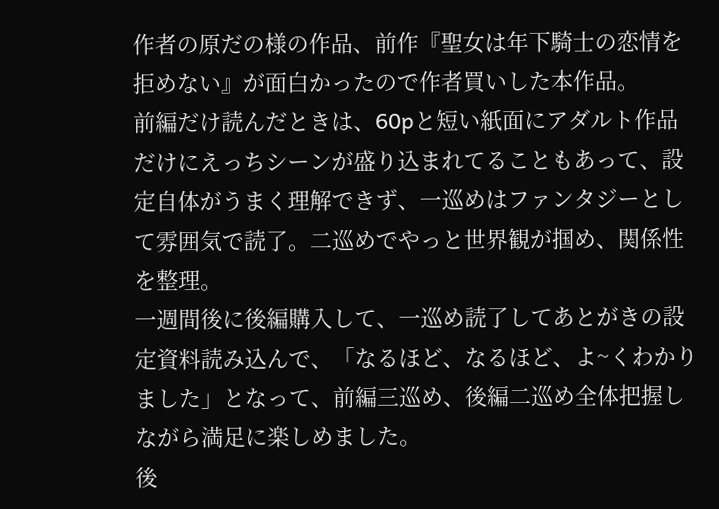作者の原だの様の作品、前作『聖女は年下騎士の恋情を拒めない』が面白かったので作者買いした本作品。
前編だけ読んだときは、60pと短い紙面にアダルト作品だけにえっちシーンが盛り込まれてることもあって、設定自体がうまく理解できず、一巡めはファンタジーとして雰囲気で読了。二巡めでやっと世界観が掴め、関係性を整理。
一週間後に後編購入して、一巡め読了してあとがきの設定資料読み込んで、「なるほど、なるほど、よ~くわかりました」となって、前編三巡め、後編二巡め全体把握しながら満足に楽しめました。
後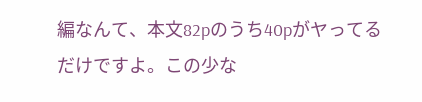編なんて、本文82pのうち40pがヤってるだけですよ。この少な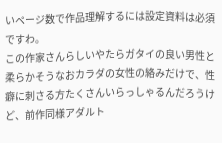いページ数で作品理解するには設定資料は必須ですわ。
この作家さんらしいやたらガタイの良い男性と柔らかそうなおカラダの女性の絡みだけで、性癖に刺さる方たくさんいらっしゃるんだろうけど、前作同様アダルト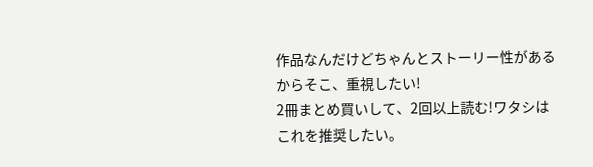作品なんだけどちゃんとストーリー性があるからそこ、重視したい!
2冊まとめ買いして、2回以上読む!ワタシはこれを推奨したい。